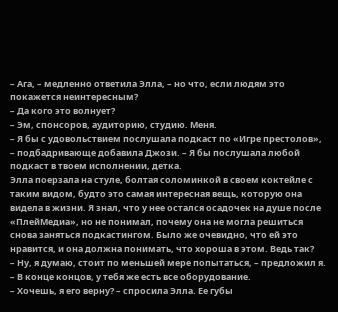– Ага, – медленно ответила Элла, – но что, если людям это покажется неинтересным?
– Да кого это волнует?
– Эм, спонсоров, аудиторию, студию. Меня.
– Я бы с удовольствием послушала подкаст по «Игре престолов», – подбадривающе добавила Джози. – Я бы послушала любой подкаст в твоем исполнении, детка.
Элла поерзала на стуле, болтая соломинкой в своем коктейле с таким видом, будто это самая интересная вещь, которую она видела в жизни. Я знал, что у нее остался осадочек на душе после «ПлейМедиа», но не понимал, почему она не могла решиться снова заняться подкастингом. Было же очевидно, что ей это нравится, и она должна понимать, что хороша в этом. Ведь так?
– Ну, я думаю, стоит по меньшей мере попытаться, – предложил я. – В конце концов, у тебя же есть все оборудование.
– Хочешь, я его верну? – спросила Элла. Ее губы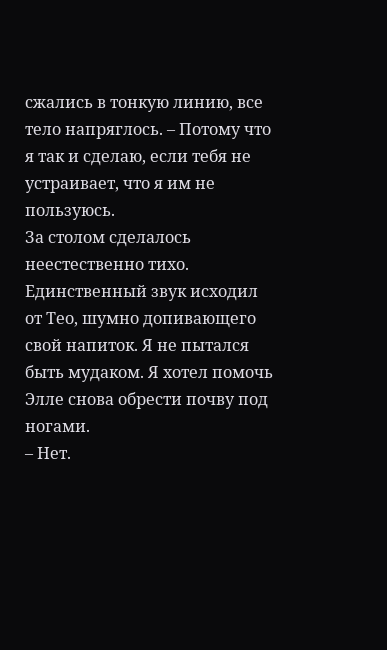сжались в тонкую линию, все тело напряглось. – Потому что я так и сделаю, если тебя не устраивает, что я им не пользуюсь.
За столом сделалось неестественно тихо. Единственный звук исходил от Тео, шумно допивающего свой напиток. Я не пытался быть мудаком. Я хотел помочь Элле снова обрести почву под ногами.
– Нет.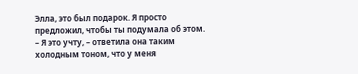Элла, это был подарок. Я просто предложил, чтобы ты подумала об этом.
– Я это учту, – ответила она таким холодным тоном, что у меня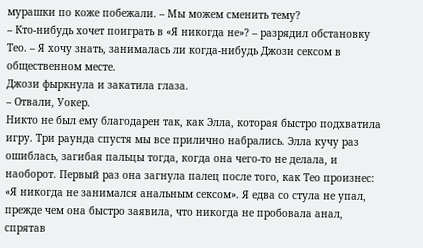мурашки по коже побежали. – Мы можем сменить тему?
– Кто-нибудь хочет поиграть в «Я никогда не»? – разрядил обстановку Тео. – Я хочу знать, занималась ли когда-нибудь Джози сексом в общественном месте.
Джози фыркнула и закатила глаза.
– Отвали, Уокер.
Никто не был ему благодарен так, как Элла, которая быстро подхватила игру. Три раунда спустя мы все прилично набрались. Элла кучу раз ошиблась, загибая пальцы тогда, когда она чего-то не делала, и наоборот. Первый раз она загнула палец после того, как Тео произнес: «Я никогда не занимался анальным сексом». Я едва со стула не упал, прежде чем она быстро заявила, что никогда не пробовала анал, спрятав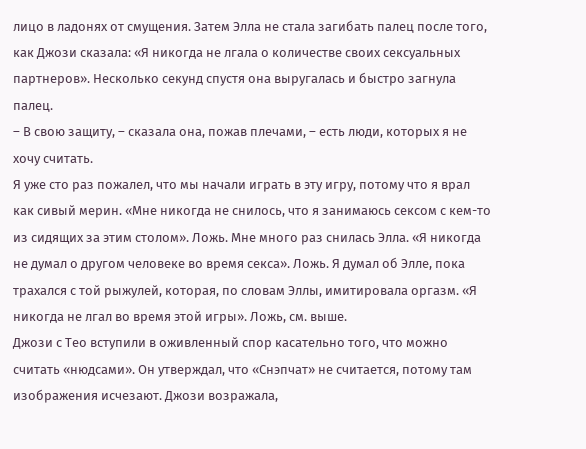лицо в ладонях от смущения. Затем Элла не стала загибать палец после того, как Джози сказала: «Я никогда не лгала о количестве своих сексуальных партнеров». Несколько секунд спустя она выругалась и быстро загнула палец.
– В свою защиту, – сказала она, пожав плечами, – есть люди, которых я не хочу считать.
Я уже сто раз пожалел, что мы начали играть в эту игру, потому что я врал как сивый мерин. «Мне никогда не снилось, что я занимаюсь сексом с кем-то из сидящих за этим столом». Ложь. Мне много раз снилась Элла. «Я никогда не думал о другом человеке во время секса». Ложь. Я думал об Элле, пока трахался с той рыжулей, которая, по словам Эллы, имитировала оргазм. «Я никогда не лгал во время этой игры». Ложь, см. выше.
Джози с Тео вступили в оживленный спор касательно того, что можно считать «нюдсами». Он утверждал, что «Снэпчат» не считается, потому там изображения исчезают. Джози возражала,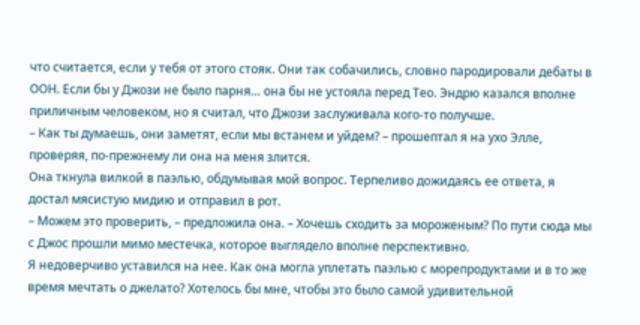что считается, если у тебя от этого стояк. Они так собачились, словно пародировали дебаты в ООН. Если бы у Джози не было парня… она бы не устояла перед Тео. Эндрю казался вполне приличным человеком, но я считал, что Джози заслуживала кого-то получше.
– Как ты думаешь, они заметят, если мы встанем и уйдем? – прошептал я на ухо Элле, проверяя, по-прежнему ли она на меня злится.
Она ткнула вилкой в паэлью, обдумывая мой вопрос. Терпеливо дожидаясь ее ответа, я достал мясистую мидию и отправил в рот.
– Можем это проверить, – предложила она. – Хочешь сходить за мороженым? По пути сюда мы с Джос прошли мимо местечка, которое выглядело вполне перспективно.
Я недоверчиво уставился на нее. Как она могла уплетать паэлью с морепродуктами и в то же время мечтать о джелато? Хотелось бы мне, чтобы это было самой удивительной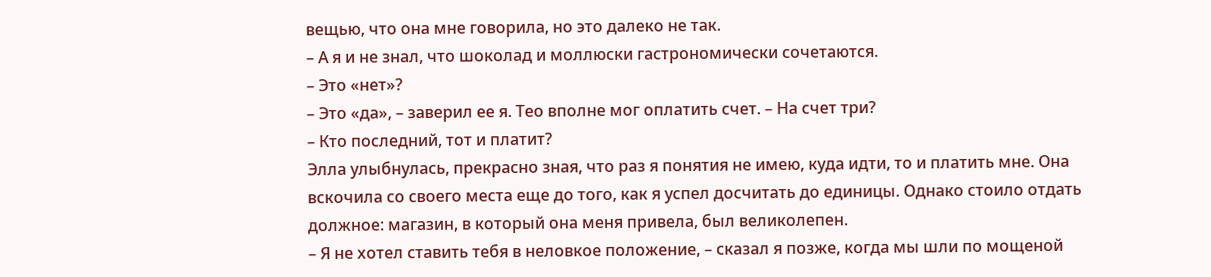вещью, что она мне говорила, но это далеко не так.
– А я и не знал, что шоколад и моллюски гастрономически сочетаются.
– Это «нет»?
– Это «да», – заверил ее я. Тео вполне мог оплатить счет. – На счет три?
– Кто последний, тот и платит?
Элла улыбнулась, прекрасно зная, что раз я понятия не имею, куда идти, то и платить мне. Она вскочила со своего места еще до того, как я успел досчитать до единицы. Однако стоило отдать должное: магазин, в который она меня привела, был великолепен.
– Я не хотел ставить тебя в неловкое положение, – сказал я позже, когда мы шли по мощеной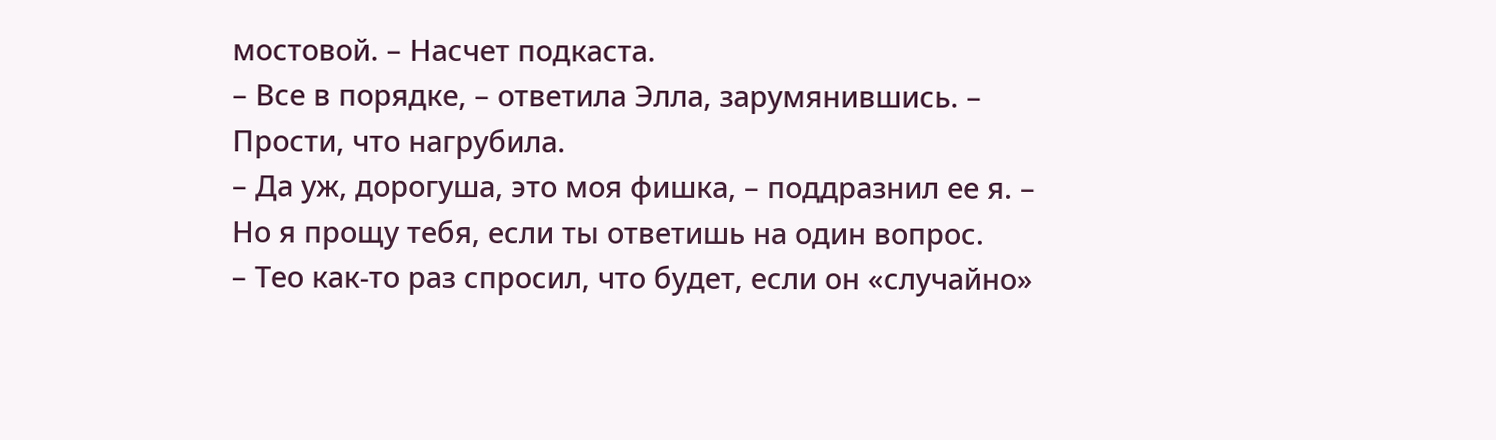мостовой. – Насчет подкаста.
– Все в порядке, – ответила Элла, зарумянившись. – Прости, что нагрубила.
– Да уж, дорогуша, это моя фишка, – поддразнил ее я. – Но я прощу тебя, если ты ответишь на один вопрос.
– Тео как-то раз спросил, что будет, если он «случайно»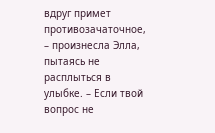вдруг примет противозачаточное, – произнесла Элла, пытаясь не расплыться в улыбке. – Если твой вопрос не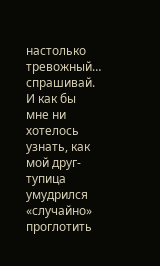настолько тревожный… спрашивай.
И как бы мне ни хотелось узнать, как мой друг-тупица умудрился «случайно» проглотить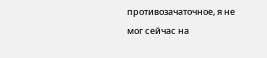противозачаточное, я не мог сейчас на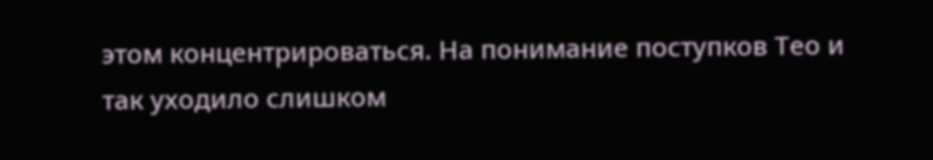этом концентрироваться. На понимание поступков Тео и так уходило слишком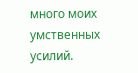много моих умственных усилий.